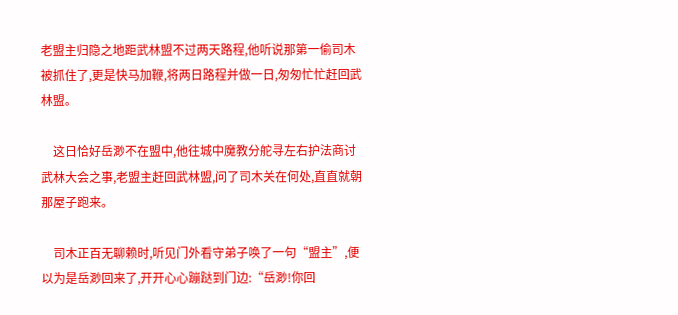老盟主归隐之地距武林盟不过两天路程,他听说那第一偷司木被抓住了,更是快马加鞭,将两日路程并做一日,匆匆忙忙赶回武林盟。

    这日恰好岳渺不在盟中,他往城中魔教分舵寻左右护法商讨武林大会之事,老盟主赶回武林盟,问了司木关在何处,直直就朝那屋子跑来。

    司木正百无聊赖时,听见门外看守弟子唤了一句“盟主”,便以为是岳渺回来了,开开心心蹦跶到门边:“岳渺!你回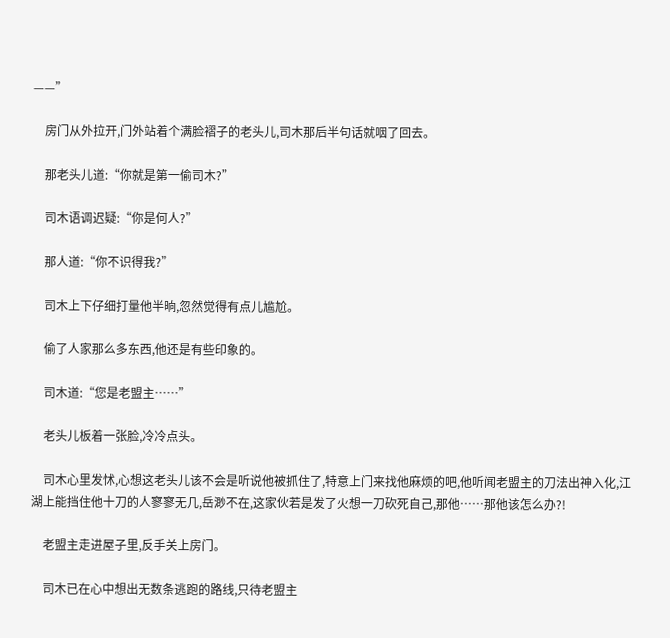——”

    房门从外拉开,门外站着个满脸褶子的老头儿,司木那后半句话就咽了回去。

    那老头儿道:“你就是第一偷司木?”

    司木语调迟疑:“你是何人?”

    那人道:“你不识得我?”

    司木上下仔细打量他半晌,忽然觉得有点儿尴尬。

    偷了人家那么多东西,他还是有些印象的。

    司木道:“您是老盟主……”

    老头儿板着一张脸,冷冷点头。

    司木心里发怵,心想这老头儿该不会是听说他被抓住了,特意上门来找他麻烦的吧,他听闻老盟主的刀法出神入化,江湖上能挡住他十刀的人寥寥无几,岳渺不在,这家伙若是发了火想一刀砍死自己,那他……那他该怎么办?!

    老盟主走进屋子里,反手关上房门。

    司木已在心中想出无数条逃跑的路线,只待老盟主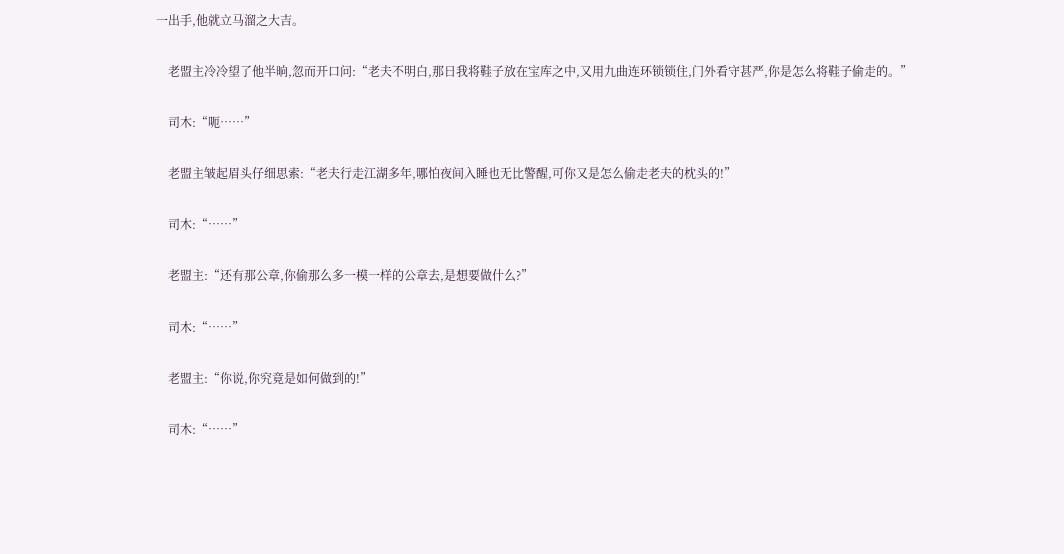一出手,他就立马溜之大吉。

    老盟主冷冷望了他半晌,忽而开口问:“老夫不明白,那日我将鞋子放在宝库之中,又用九曲连环锁锁住,门外看守甚严,你是怎么将鞋子偷走的。”

    司木:“呃……”

    老盟主皱起眉头仔细思索:“老夫行走江湖多年,哪怕夜间入睡也无比警醒,可你又是怎么偷走老夫的枕头的!”

    司木:“……”

    老盟主:“还有那公章,你偷那么多一模一样的公章去,是想要做什么?”

    司木:“……”

    老盟主:“你说,你究竟是如何做到的!”

    司木:“……”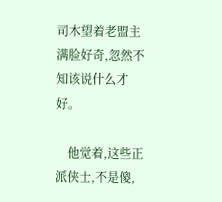司木望着老盟主满脸好奇,忽然不知该说什么才好。

    他觉着,这些正派侠士,不是傻,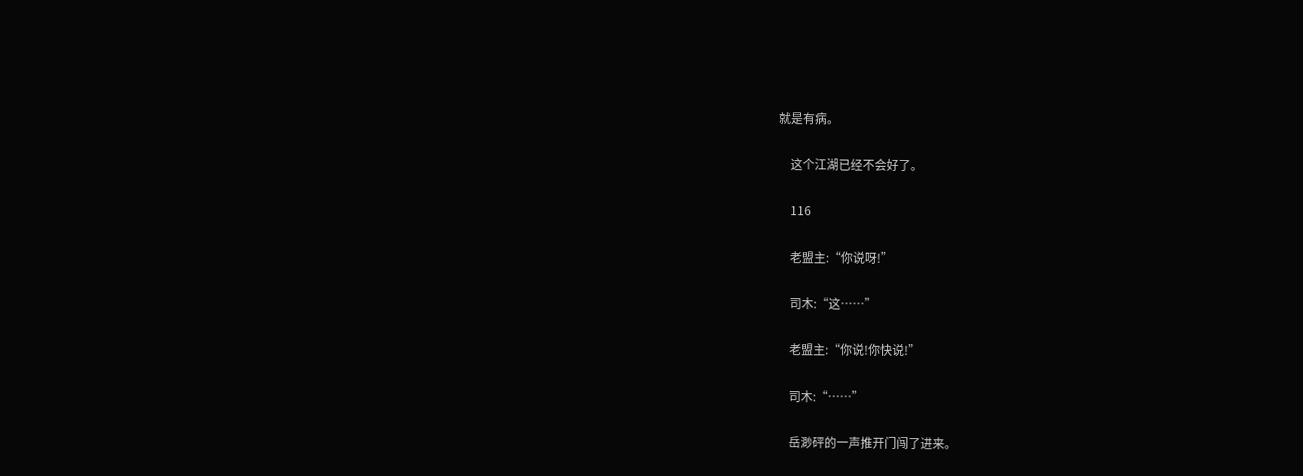就是有病。

    这个江湖已经不会好了。

    116

    老盟主:“你说呀!”

    司木:“这……”

    老盟主:“你说!你快说!”

    司木:“……”

    岳渺砰的一声推开门闯了进来。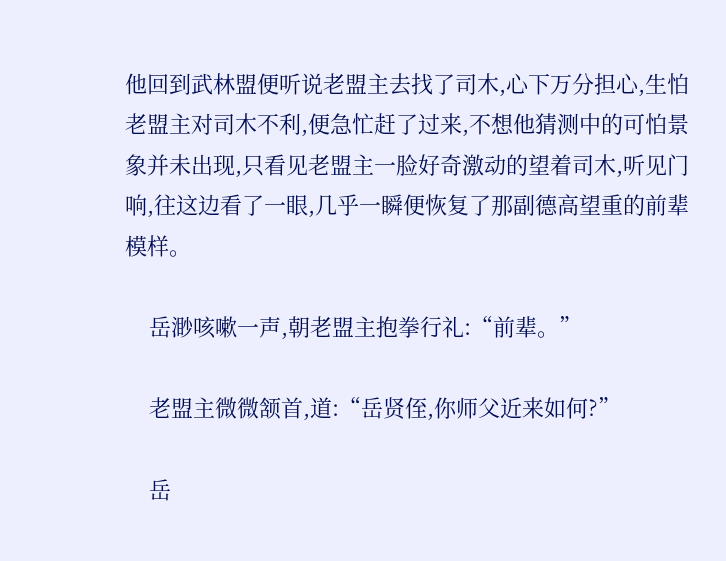他回到武林盟便听说老盟主去找了司木,心下万分担心,生怕老盟主对司木不利,便急忙赶了过来,不想他猜测中的可怕景象并未出现,只看见老盟主一脸好奇激动的望着司木,听见门响,往这边看了一眼,几乎一瞬便恢复了那副德高望重的前辈模样。

    岳渺咳嗽一声,朝老盟主抱拳行礼:“前辈。”

    老盟主微微颔首,道:“岳贤侄,你师父近来如何?”

    岳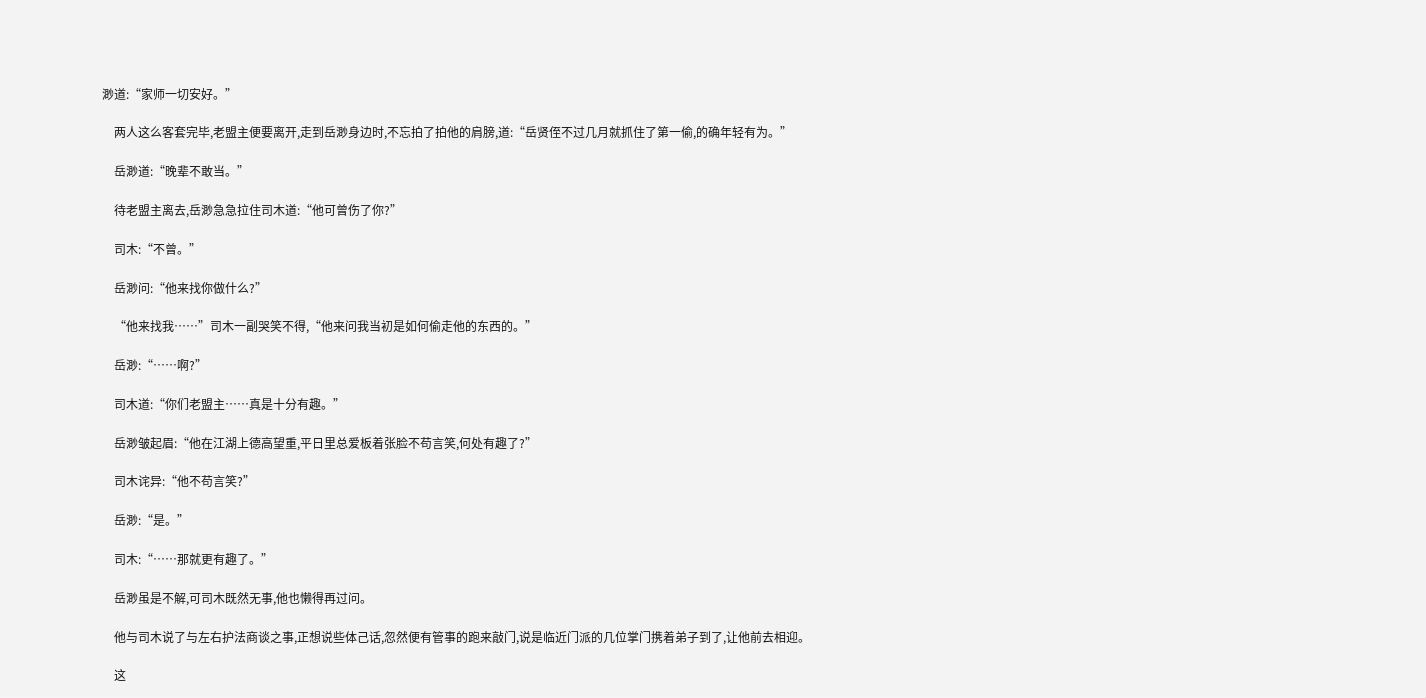渺道:“家师一切安好。”

    两人这么客套完毕,老盟主便要离开,走到岳渺身边时,不忘拍了拍他的肩膀,道:“岳贤侄不过几月就抓住了第一偷,的确年轻有为。”

    岳渺道:“晚辈不敢当。”

    待老盟主离去,岳渺急急拉住司木道:“他可曾伤了你?”

    司木:“不曾。”

    岳渺问:“他来找你做什么?”

    “他来找我……”司木一副哭笑不得,“他来问我当初是如何偷走他的东西的。”

    岳渺:“……啊?”

    司木道:“你们老盟主……真是十分有趣。”

    岳渺皱起眉:“他在江湖上德高望重,平日里总爱板着张脸不苟言笑,何处有趣了?”

    司木诧异:“他不苟言笑?”

    岳渺:“是。”

    司木:“……那就更有趣了。”

    岳渺虽是不解,可司木既然无事,他也懒得再过问。

    他与司木说了与左右护法商谈之事,正想说些体己话,忽然便有管事的跑来敲门,说是临近门派的几位掌门携着弟子到了,让他前去相迎。

    这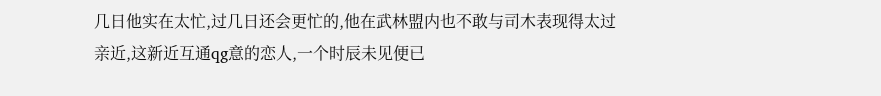几日他实在太忙,过几日还会更忙的,他在武林盟内也不敢与司木表现得太过亲近,这新近互通qg意的恋人,一个时辰未见便已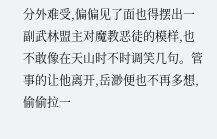分外难受,偏偏见了面也得摆出一副武林盟主对魔教恶徒的模样,也不敢像在天山时不时调笑几句。管事的让他离开,岳渺便也不再多想,偷偷拉一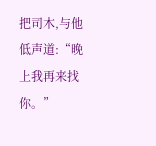把司木,与他低声道:“晚上我再来找你。”